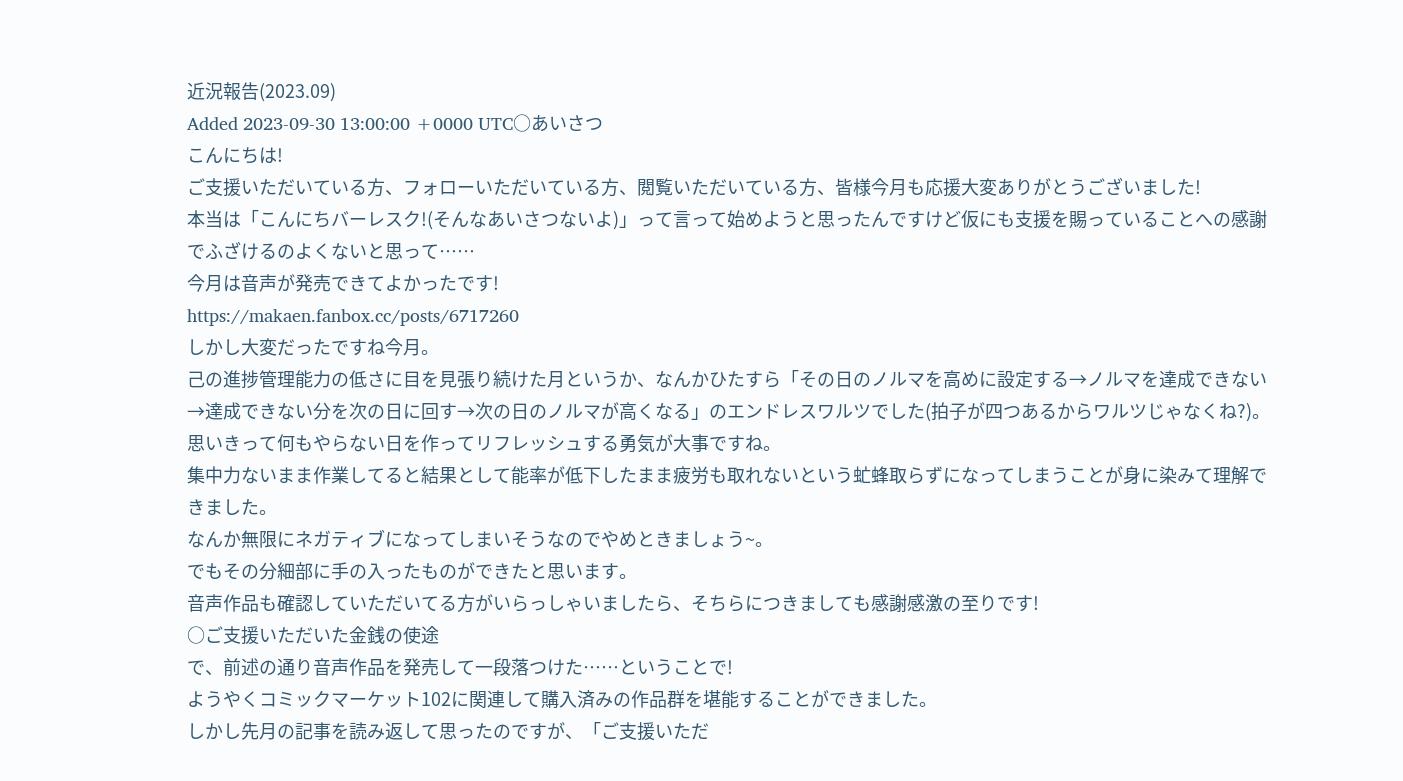近況報告(2023.09)
Added 2023-09-30 13:00:00 +0000 UTC○あいさつ
こんにちは!
ご支援いただいている方、フォローいただいている方、閲覧いただいている方、皆様今月も応援大変ありがとうございました!
本当は「こんにちバーレスク!(そんなあいさつないよ)」って言って始めようと思ったんですけど仮にも支援を賜っていることへの感謝でふざけるのよくないと思って……
今月は音声が発売できてよかったです!
https://makaen.fanbox.cc/posts/6717260
しかし大変だったですね今月。
己の進捗管理能力の低さに目を見張り続けた月というか、なんかひたすら「その日のノルマを高めに設定する→ノルマを達成できない→達成できない分を次の日に回す→次の日のノルマが高くなる」のエンドレスワルツでした(拍子が四つあるからワルツじゃなくね?)。
思いきって何もやらない日を作ってリフレッシュする勇気が大事ですね。
集中力ないまま作業してると結果として能率が低下したまま疲労も取れないという虻蜂取らずになってしまうことが身に染みて理解できました。
なんか無限にネガティブになってしまいそうなのでやめときましょう~。
でもその分細部に手の入ったものができたと思います。
音声作品も確認していただいてる方がいらっしゃいましたら、そちらにつきましても感謝感激の至りです!
○ご支援いただいた金銭の使途
で、前述の通り音声作品を発売して一段落つけた……ということで!
ようやくコミックマーケット102に関連して購入済みの作品群を堪能することができました。
しかし先月の記事を読み返して思ったのですが、「ご支援いただ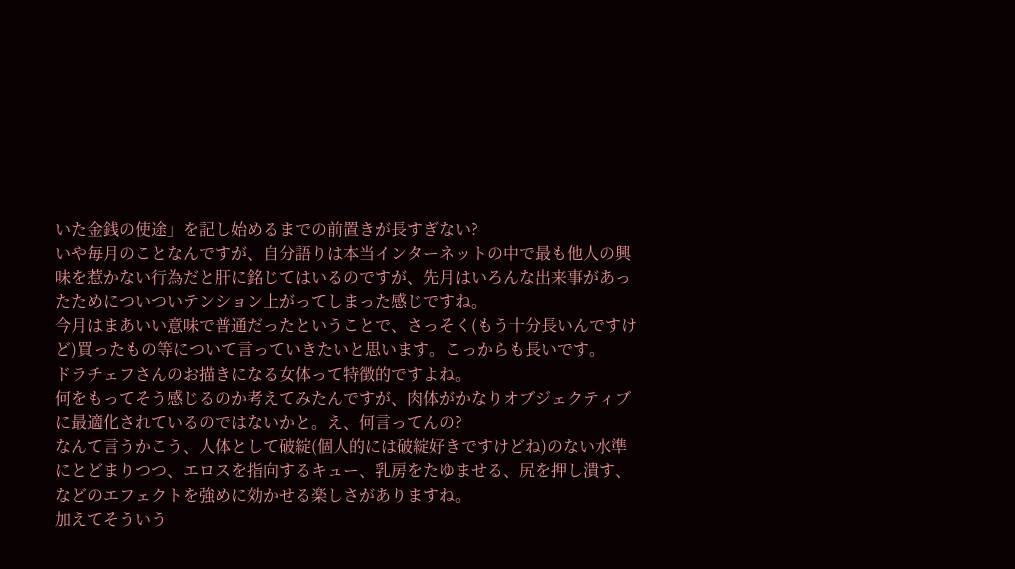いた金銭の使途」を記し始めるまでの前置きが長すぎない?
いや毎月のことなんですが、自分語りは本当インターネットの中で最も他人の興味を惹かない行為だと肝に銘じてはいるのですが、先月はいろんな出来事があったためについついテンション上がってしまった感じですね。
今月はまあいい意味で普通だったということで、さっそく(もう十分長いんですけど)買ったもの等について言っていきたいと思います。こっからも長いです。
ドラチェフさんのお描きになる女体って特徴的ですよね。
何をもってそう感じるのか考えてみたんですが、肉体がかなりオブジェクティブに最適化されているのではないかと。え、何言ってんの?
なんて言うかこう、人体として破綻(個人的には破綻好きですけどね)のない水準にとどまりつつ、エロスを指向するキュー、乳房をたゆませる、尻を押し潰す、などのエフェクトを強めに効かせる楽しさがありますね。
加えてそういう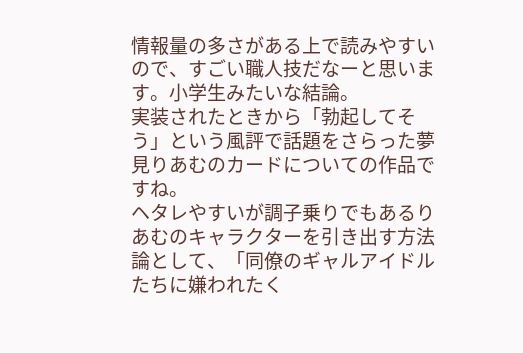情報量の多さがある上で読みやすいので、すごい職人技だなーと思います。小学生みたいな結論。
実装されたときから「勃起してそう」という風評で話題をさらった夢見りあむのカードについての作品ですね。
ヘタレやすいが調子乗りでもあるりあむのキャラクターを引き出す方法論として、「同僚のギャルアイドルたちに嫌われたく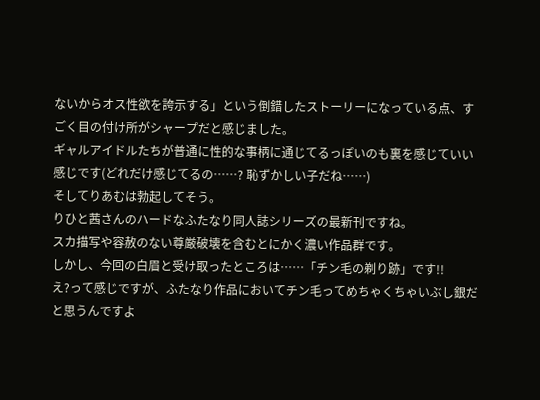ないからオス性欲を誇示する」という倒錯したストーリーになっている点、すごく目の付け所がシャープだと感じました。
ギャルアイドルたちが普通に性的な事柄に通じてるっぽいのも裏を感じていい感じです(どれだけ感じてるの……? 恥ずかしい子だね……)
そしてりあむは勃起してそう。
りひと茜さんのハードなふたなり同人誌シリーズの最新刊ですね。
スカ描写や容赦のない尊厳破壊を含むとにかく濃い作品群です。
しかし、今回の白眉と受け取ったところは……「チン毛の剃り跡」です!!
え?って感じですが、ふたなり作品においてチン毛ってめちゃくちゃいぶし銀だと思うんですよ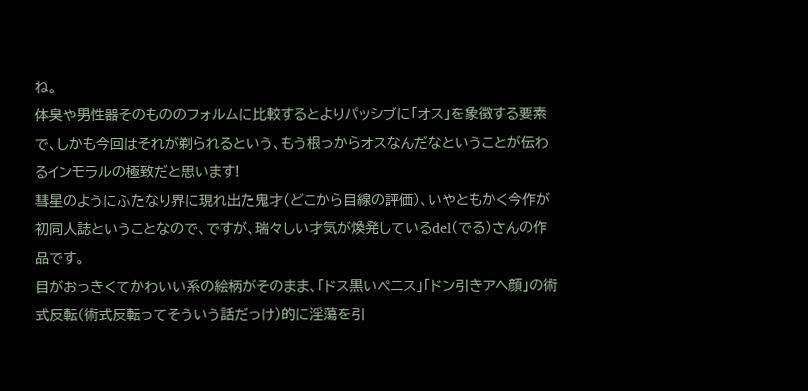ね。
体臭や男性器そのもののフォルムに比較するとよりパッシブに「オス」を象徴する要素で、しかも今回はそれが剃られるという、もう根っからオスなんだなということが伝わるインモラルの極致だと思います!
彗星のようにふたなり界に現れ出た鬼才(どこから目線の評価)、いやともかく今作が初同人誌ということなので、ですが、瑞々しい才気が煥発しているdel(でる)さんの作品です。
目がおっきくてかわいい系の絵柄がそのまま、「ドス黒いペニス」「ドン引きアヘ顔」の術式反転(術式反転ってそういう話だっけ)的に淫蕩を引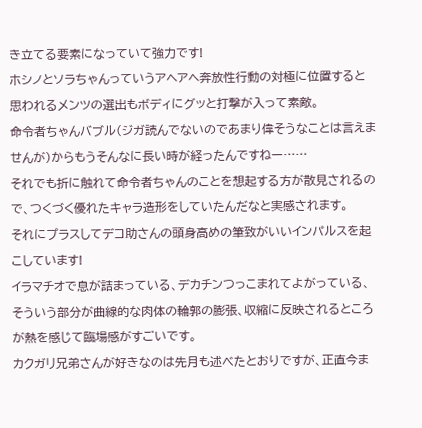き立てる要素になっていて強力です!
ホシノとソラちゃんっていうアヘアヘ奔放性行動の対極に位置すると思われるメンツの選出もボディにグッと打撃が入って素敵。
命令者ちゃんバブル(ジガ読んでないのであまり偉そうなことは言えませんが)からもうそんなに長い時が経ったんですねー……
それでも折に触れて命令者ちゃんのことを想起する方が散見されるので、つくづく優れたキャラ造形をしていたんだなと実感されます。
それにプラスしてデコ助さんの頭身高めの筆致がいいインパルスを起こしています!
イラマチオで息が詰まっている、デカチンつっこまれてよがっている、そういう部分が曲線的な肉体の輪郭の膨張、収縮に反映されるところが熱を感じて臨場感がすごいです。
カクガリ兄弟さんが好きなのは先月も述べたとおりですが、正直今ま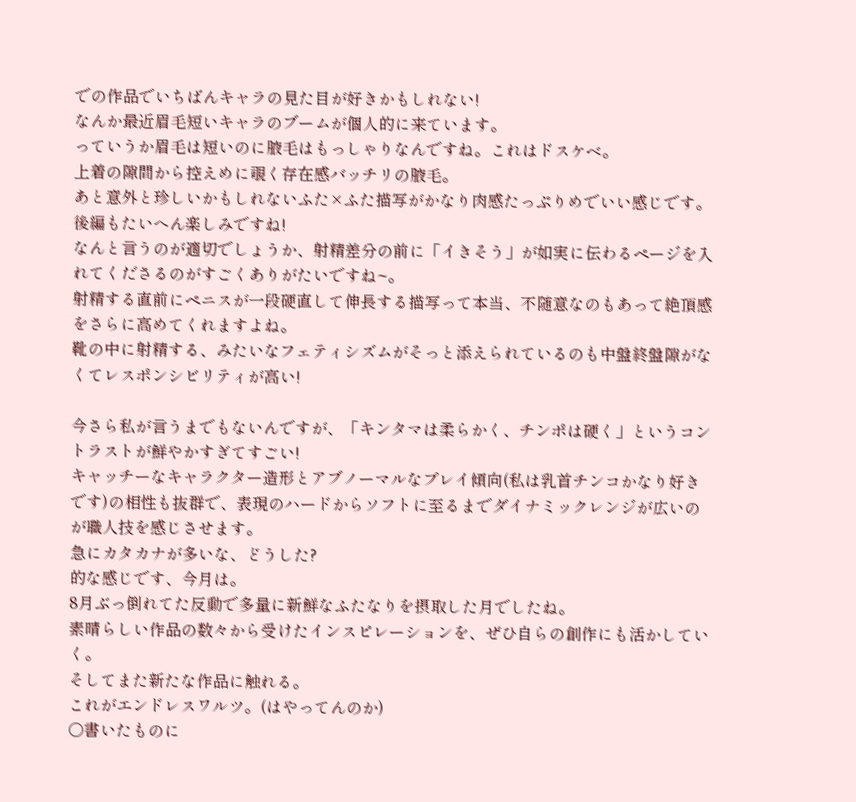での作品でいちばんキャラの見た目が好きかもしれない!
なんか最近眉毛短いキャラのブームが個人的に来ています。
っていうか眉毛は短いのに腋毛はもっしゃりなんですね。これはドスケベ。
上着の隙間から控えめに覗く存在感バッチリの腋毛。
あと意外と珍しいかもしれないふた×ふた描写がかなり肉感たっぷりめでいい感じです。
後編もたいへん楽しみですね!
なんと言うのが適切でしょうか、射精差分の前に「イきそう」が如実に伝わるページを入れてくださるのがすごくありがたいですね~。
射精する直前にペニスが一段硬直して伸長する描写って本当、不随意なのもあって絶頂感をさらに高めてくれますよね。
靴の中に射精する、みたいなフェティシズムがそっと添えられているのも中盤終盤隙がなくてレスポンシビリティが高い!

今さら私が言うまでもないんですが、「キンタマは柔らかく、チンポは硬く」というコントラストが鮮やかすぎてすごい!
キャッチーなキャラクター造形とアブノーマルなプレイ傾向(私は乳首チンコかなり好きです)の相性も抜群で、表現のハードからソフトに至るまでダイナミックレンジが広いのが職人技を感じさせます。
急にカタカナが多いな、どうした?
的な感じです、今月は。
8月ぶっ倒れてた反動で多量に新鮮なふたなりを摂取した月でしたね。
素晴らしい作品の数々から受けたインスピレーションを、ぜひ自らの創作にも活かしていく。
そしてまた新たな作品に触れる。
これがエンドレスワルツ。(はやってんのか)
○書いたものに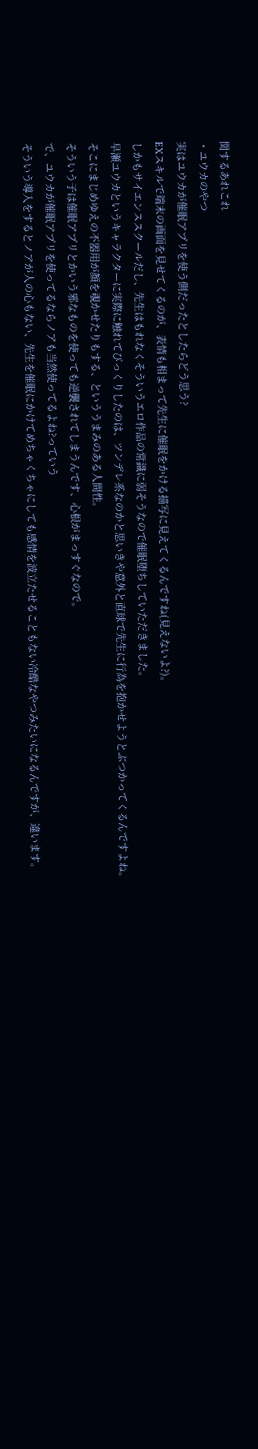関するあれこれ
・ユウカのやつ
実はユウカが催眠アプリを使う側だったとしたらどう思う?
EXスキルで端末の画面を見せてくるのが、表情も相まって先生に催眠をかける描写に見えてくるんですね(見えないよ?)。
しかもサイエンススクールだし、先生はもれなくそういうエロ作品の常識に弱そうなので催眠堕ちしていただきました。
早瀬ユウカというキャラクターに実際に触れてびっくりしたのは、ツンデレ系なのかと思いきや意外と直球で先生に行為を抱かせようとぶつかってくるんですよね。
そこにまじめゆえの不器用が顔を覗かせたりもする、といううまみのある人間性。
そういう子は催眠アプリとかいう邪なものを使っても逆襲されてしまうんです、心根がまっすぐなので。
で、ユウカが催眠アプリを使ってるならノアも当然使ってるよね?っていう
そういう導入をするとノアが人の心もない、先生を催眠にかけてめちゃくちゃにしても感情を波立たせることもない冷酷なやつみたいになるんですが、違います。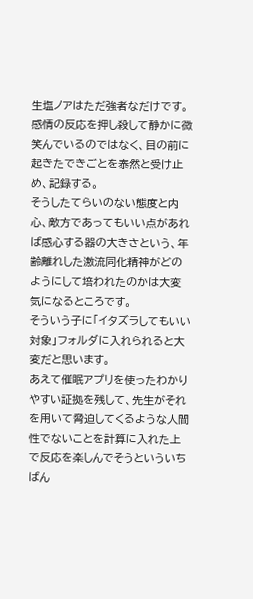生塩ノアはただ強者なだけです。
感情の反応を押し殺して静かに微笑んでいるのではなく、目の前に起きたできごとを泰然と受け止め、記録する。
そうしたてらいのない態度と内心、敵方であってもいい点があれば感心する器の大きさという、年齢離れした激流同化精神がどのようにして培われたのかは大変気になるところです。
そういう子に「イタズラしてもいい対象」フォルダに入れられると大変だと思います。
あえて催眠アプリを使ったわかりやすい証拠を残して、先生がそれを用いて脅迫してくるような人間性でないことを計算に入れた上で反応を楽しんでそうといういちばん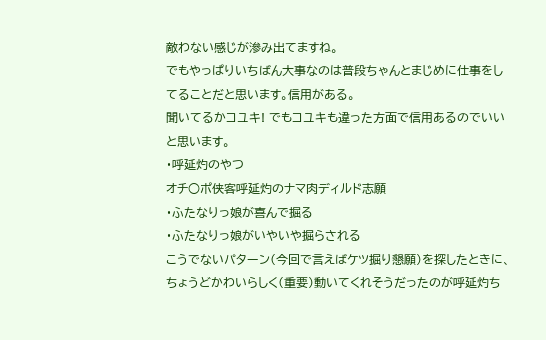敵わない感じが滲み出てますね。
でもやっぱりいちばん大事なのは普段ちゃんとまじめに仕事をしてることだと思います。信用がある。
聞いてるかコユキ! でもコユキも違った方面で信用あるのでいいと思います。
・呼延灼のやつ
オチ○ポ侠客呼延灼のナマ肉ディルド志願
・ふたなりっ娘が喜んで掘る
・ふたなりっ娘がいやいや掘らされる
こうでないパターン(今回で言えばケツ掘り懇願)を探したときに、ちょうどかわいらしく(重要)動いてくれそうだったのが呼延灼ち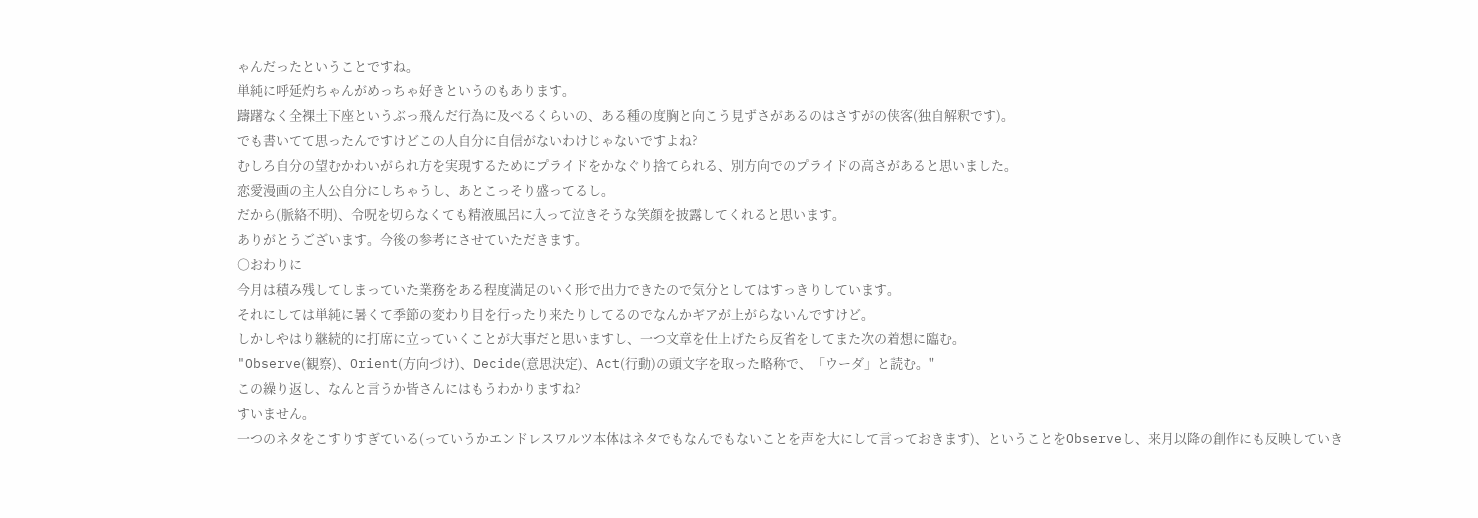ゃんだったということですね。
単純に呼延灼ちゃんがめっちゃ好きというのもあります。
躊躇なく全裸土下座というぶっ飛んだ行為に及べるくらいの、ある種の度胸と向こう見ずさがあるのはさすがの侠客(独自解釈です)。
でも書いてて思ったんですけどこの人自分に自信がないわけじゃないですよね?
むしろ自分の望むかわいがられ方を実現するためにプライドをかなぐり捨てられる、別方向でのプライドの高さがあると思いました。
恋愛漫画の主人公自分にしちゃうし、あとこっそり盛ってるし。
だから(脈絡不明)、令呪を切らなくても精液風呂に入って泣きそうな笑顔を披露してくれると思います。
ありがとうございます。今後の参考にさせていただきます。
○おわりに
今月は積み残してしまっていた業務をある程度満足のいく形で出力できたので気分としてはすっきりしています。
それにしては単純に暑くて季節の変わり目を行ったり来たりしてるのでなんかギアが上がらないんですけど。
しかしやはり継続的に打席に立っていくことが大事だと思いますし、一つ文章を仕上げたら反省をしてまた次の着想に臨む。
"Observe(観察)、Orient(方向づけ)、Decide(意思決定)、Act(行動)の頭文字を取った略称で、「ウーダ」と読む。"
この繰り返し、なんと言うか皆さんにはもうわかりますね?
すいません。
一つのネタをこすりすぎている(っていうかエンドレスワルツ本体はネタでもなんでもないことを声を大にして言っておきます)、ということをObserveし、来月以降の創作にも反映していき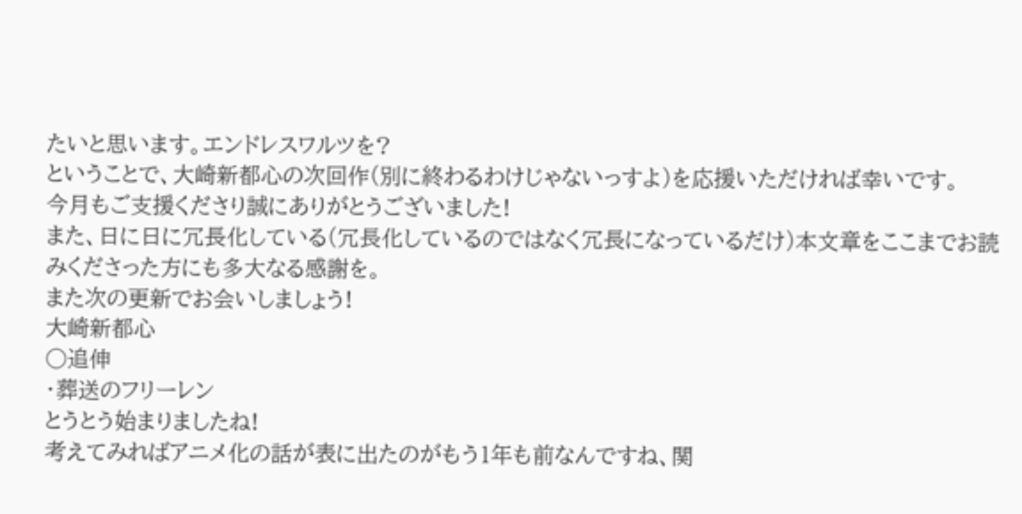たいと思います。エンドレスワルツを?
ということで、大崎新都心の次回作(別に終わるわけじゃないっすよ)を応援いただければ幸いです。
今月もご支援くださり誠にありがとうございました!
また、日に日に冗長化している(冗長化しているのではなく冗長になっているだけ)本文章をここまでお読みくださった方にも多大なる感謝を。
また次の更新でお会いしましょう!
大崎新都心
○追伸
・葬送のフリーレン
とうとう始まりましたね!
考えてみればアニメ化の話が表に出たのがもう1年も前なんですね、関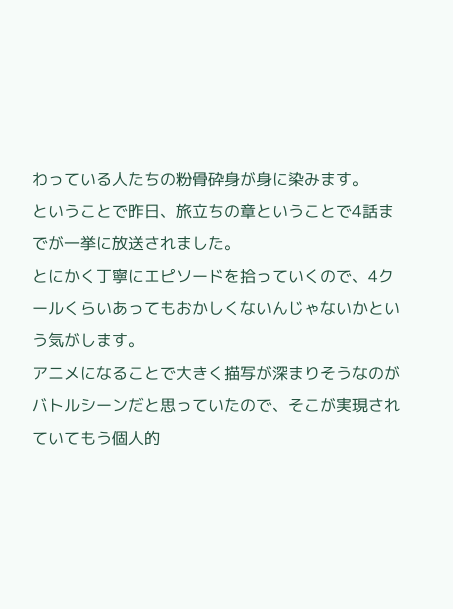わっている人たちの粉骨砕身が身に染みます。
ということで昨日、旅立ちの章ということで4話までが一挙に放送されました。
とにかく丁寧にエピソードを拾っていくので、4クールくらいあってもおかしくないんじゃないかという気がします。
アニメになることで大きく描写が深まりそうなのがバトルシーンだと思っていたので、そこが実現されていてもう個人的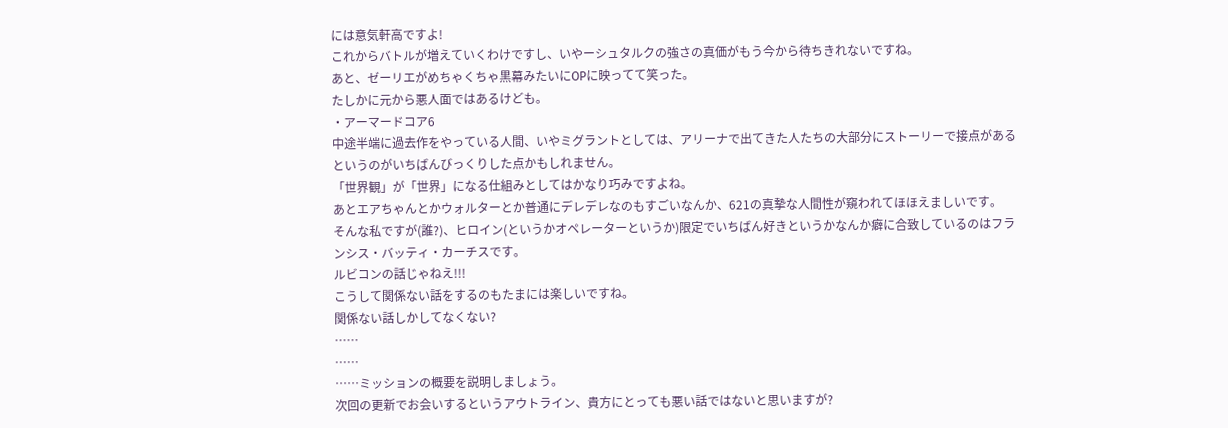には意気軒高ですよ!
これからバトルが増えていくわけですし、いやーシュタルクの強さの真価がもう今から待ちきれないですね。
あと、ゼーリエがめちゃくちゃ黒幕みたいにOPに映ってて笑った。
たしかに元から悪人面ではあるけども。
・アーマードコア6
中途半端に過去作をやっている人間、いやミグラントとしては、アリーナで出てきた人たちの大部分にストーリーで接点があるというのがいちばんびっくりした点かもしれません。
「世界観」が「世界」になる仕組みとしてはかなり巧みですよね。
あとエアちゃんとかウォルターとか普通にデレデレなのもすごいなんか、621の真摯な人間性が窺われてほほえましいです。
そんな私ですが(誰?)、ヒロイン(というかオペレーターというか)限定でいちばん好きというかなんか癖に合致しているのはフランシス・バッティ・カーチスです。
ルビコンの話じゃねえ!!!
こうして関係ない話をするのもたまには楽しいですね。
関係ない話しかしてなくない?
……
……
……ミッションの概要を説明しましょう。
次回の更新でお会いするというアウトライン、貴方にとっても悪い話ではないと思いますが?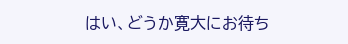はい、どうか寛大にお待ち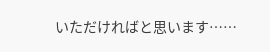いただければと思います……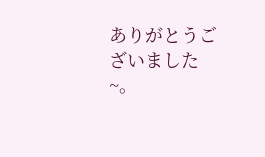ありがとうございました~。